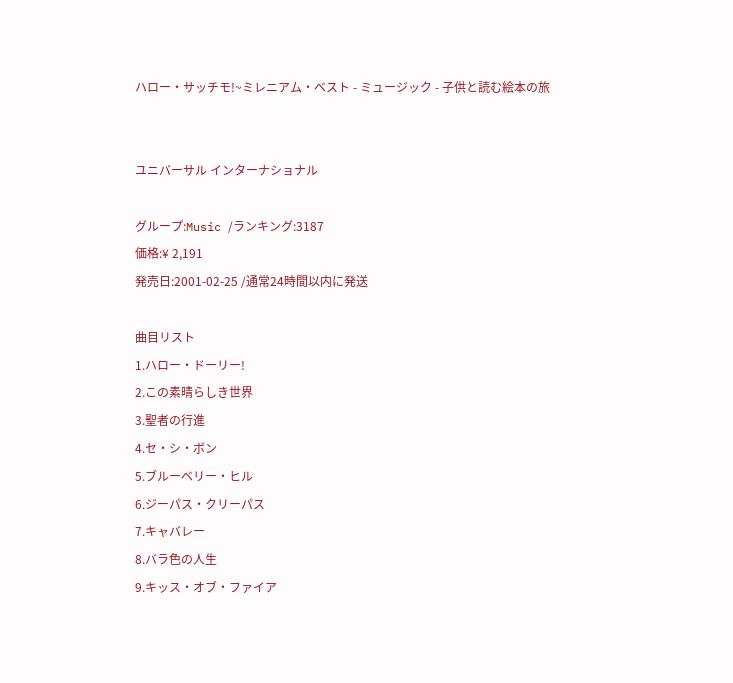ハロー・サッチモ!~ミレニアム・ベスト - ミュージック - 子供と読む絵本の旅


ユニバーサル インターナショナル

グループ:Music /ランキング:3187
価格:¥ 2,191
発売日:2001-02-25 /通常24時間以内に発送

曲目リスト
1.ハロー・ドーリー!
2.この素晴らしき世界
3.聖者の行進
4.セ・シ・ボン
5.ブルーベリー・ヒル
6.ジーパス・クリーパス
7.キャバレー
8.バラ色の人生
9.キッス・オブ・ファイア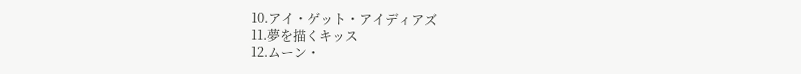10.アイ・ゲット・アイディアズ
11.夢を描くキッス
12.ムーン・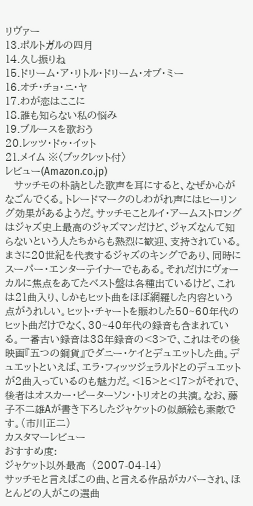リヴァー
13.ポルトガルの四月
14.久し振りね
15.ドリーム・ア・リトル・ドリーム・オブ・ミー
16.オチ・チョ・ニ・ヤ
17.わが恋はここに
18.誰も知らない私の悩み
19.ブルースを歌おう
20.レッツ・ドゥ・イット
21.メイム ※〈ブックレット付〉
レビュー(Amazon.co.jp)
   サッチモの朴訥とした歌声を耳にすると、なぜか心がなごんでくる。トレードマークのしわがれ声にはヒーリング効果があるようだ。サッチモことルイ・アームストロングはジャズ史上最高のジャズマンだけど、ジャズなんて知らないという人たちからも熱烈に歓迎、支持されている。まさに20世紀を代表するジャズのキングであり、同時にスーパー・エンターテイナーでもある。それだけにヴォーカルに焦点をあてたベスト盤は各種出ているけど、これは21曲入り、しかもヒット曲をほぼ網羅した内容という点がうれしい。ヒット・チャートを賑わした50~60年代のヒット曲だけでなく、30~40年代の録音も含まれている。一番古い録音は38年録音の<3>で、これはその後映画『五つの銅貨』でダニー・ケイとデュエットした曲。デュエットといえば、エラ・フィッツジェラルドとのデュエットが2曲入っているのも魅力だ。<15>と<17>がそれで、後者はオスカー・ピーターソン・トリオとの共演。なお、藤子不二雄Aが書き下ろしたジャケットの似顔絵も素敵です。(市川正二)
カスタマーレビュー
おすすめ度:
ジャケット以外最高  (2007-04-14)
サッチモと言えばこの曲、と言える作品がカバーされ、ほとんどの人がこの選曲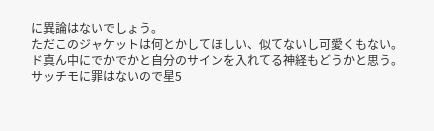に異論はないでしょう。
ただこのジャケットは何とかしてほしい、似てないし可愛くもない。
ド真ん中にでかでかと自分のサインを入れてる神経もどうかと思う。
サッチモに罪はないので星5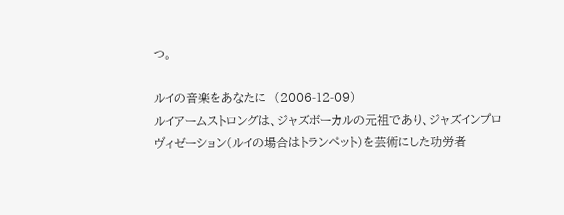つ。

ルイの音楽をあなたに  (2006-12-09)
ルイアームストロングは、ジャズボーカルの元祖であり、ジャズインプロヴィゼーション(ルイの場合はトランペット)を芸術にした功労者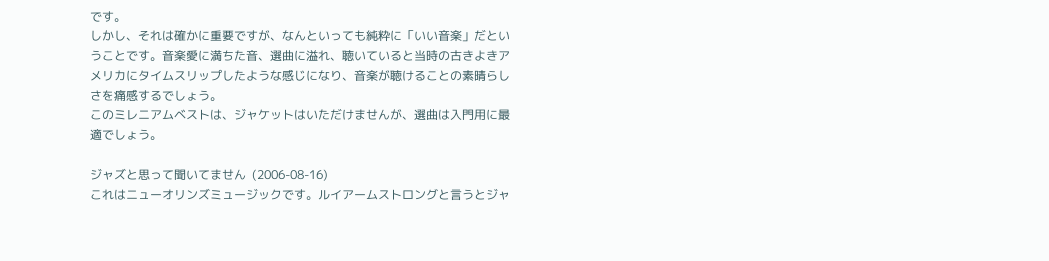です。
しかし、それは確かに重要ですが、なんといっても純粋に「いい音楽」だということです。音楽愛に満ちた音、選曲に溢れ、聴いていると当時の古きよきアメリカにタイムスリップしたような感じになり、音楽が聴けることの素晴らしさを痛感するでしょう。
このミレニアムベストは、ジャケットはいただけませんが、選曲は入門用に最適でしょう。

ジャズと思って聞いてません  (2006-08-16)
これはニューオリンズミュージックです。ルイアームストロングと言うとジャ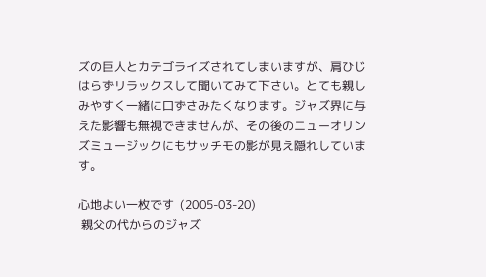ズの巨人とカテゴライズされてしまいますが、肩ひじはらずリラックスして聞いてみて下さい。とても親しみやすく一緒に口ずさみたくなります。ジャズ界に与えた影響も無視できませんが、その後のニューオリンズミュージックにもサッチモの影が見え隠れしています。

心地よい一枚です  (2005-03-20)
 親父の代からのジャズ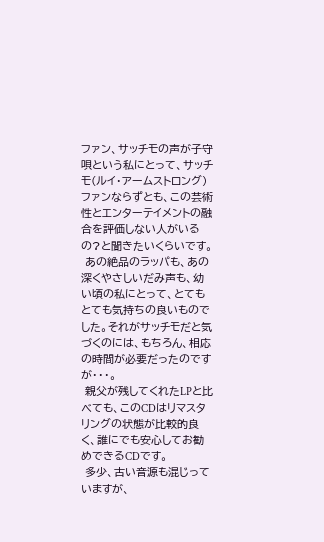ファン、サッチモの声が子守唄という私にとって、サッチモ(ルイ・アームストロング)ファンならずとも、この芸術性とエンターテイメントの融合を評価しない人がいるの?と聞きたいくらいです。
 あの絶品のラッパも、あの深くやさしいだみ声も、幼い頃の私にとって、とてもとても気持ちの良いものでした。それがサッチモだと気づくのには、もちろん、相応の時間が必要だったのですが・・・。
 親父が残してくれたLPと比べても、このCDはリマスタリングの状態が比較的良く、誰にでも安心してお勧めできるCDです。
 多少、古い音源も混じっていますが、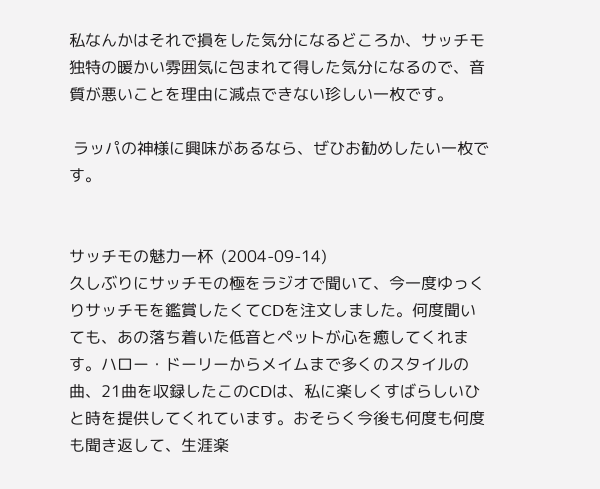私なんかはそれで損をした気分になるどころか、サッチモ独特の暖かい雰囲気に包まれて得した気分になるので、音質が悪いことを理由に減点できない珍しい一枚です。

 ラッパの神様に興味があるなら、ぜひお勧めしたい一枚です。


サッチモの魅力一杯  (2004-09-14)
久しぶりにサッチモの極をラジオで聞いて、今一度ゆっくりサッチモを鑑賞したくてCDを注文しました。何度聞いても、あの落ち着いた低音とペットが心を癒してくれます。ハロー・ドーリーからメイムまで多くのスタイルの曲、21曲を収録したこのCDは、私に楽しくすばらしいひと時を提供してくれています。おそらく今後も何度も何度も聞き返して、生涯楽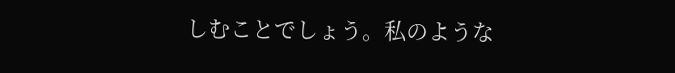しむことでしょう。私のような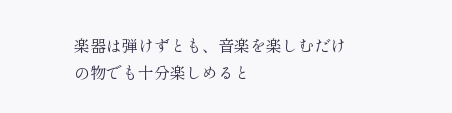楽器は弾けずとも、音楽を楽しむだけの物でも十分楽しめると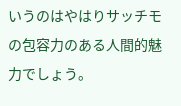いうのはやはりサッチモの包容力のある人間的魅力でしょう。